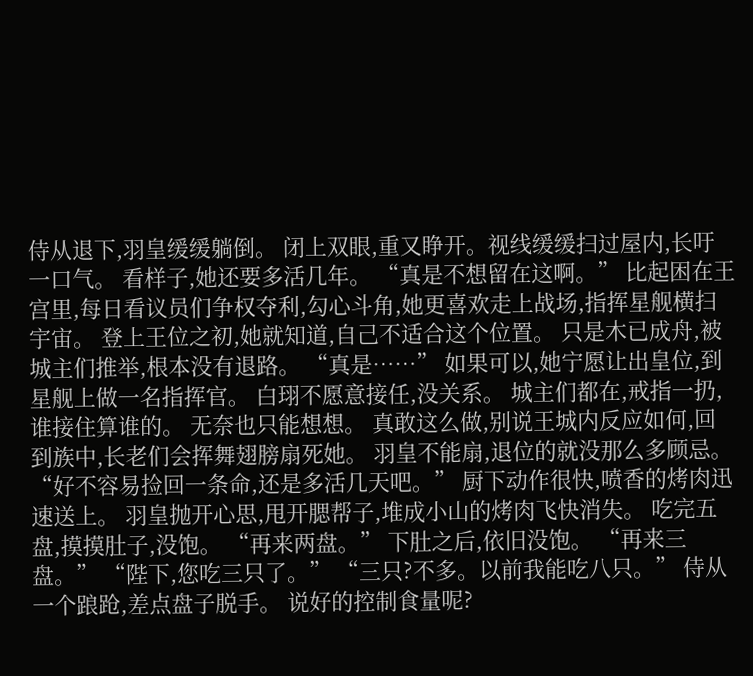侍从退下,羽皇缓缓躺倒。 闭上双眼,重又睁开。视线缓缓扫过屋内,长吁一口气。 看样子,她还要多活几年。 “真是不想留在这啊。” 比起困在王宫里,每日看议员们争权夺利,勾心斗角,她更喜欢走上战场,指挥星舰横扫宇宙。 登上王位之初,她就知道,自己不适合这个位置。 只是木已成舟,被城主们推举,根本没有退路。 “真是……” 如果可以,她宁愿让出皇位,到星舰上做一名指挥官。 白珝不愿意接任,没关系。 城主们都在,戒指一扔,谁接住算谁的。 无奈也只能想想。 真敢这么做,别说王城内反应如何,回到族中,长老们会挥舞翅膀扇死她。 羽皇不能扇,退位的就没那么多顾忌。 “好不容易捡回一条命,还是多活几天吧。” 厨下动作很快,喷香的烤肉迅速送上。 羽皇抛开心思,甩开腮帮子,堆成小山的烤肉飞快消失。 吃完五盘,摸摸肚子,没饱。 “再来两盘。” 下肚之后,依旧没饱。 “再来三盘。” “陛下,您吃三只了。” “三只?不多。以前我能吃八只。” 侍从一个踉跄,差点盘子脱手。 说好的控制食量呢?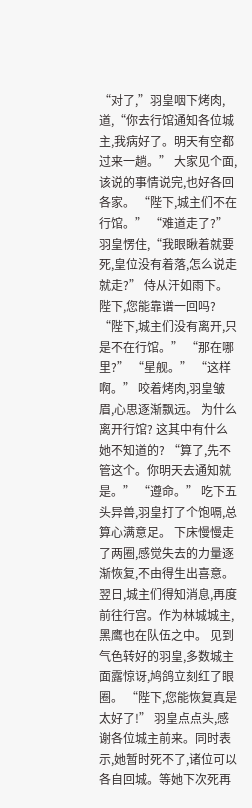“对了,”羽皇咽下烤肉,道,“你去行馆通知各位城主,我病好了。明天有空都过来一趟。” 大家见个面,该说的事情说完,也好各回各家。 “陛下,城主们不在行馆。” “难道走了?”羽皇愣住,“我眼瞅着就要死,皇位没有着落,怎么说走就走?” 侍从汗如雨下。 陛下,您能靠谱一回吗? “陛下,城主们没有离开,只是不在行馆。” “那在哪里?” “星舰。” “这样啊。” 咬着烤肉,羽皇皱眉,心思逐渐飘远。 为什么离开行馆? 这其中有什么她不知道的? “算了,先不管这个。你明天去通知就是。” “遵命。” 吃下五头异兽,羽皇打了个饱嗝,总算心满意足。 下床慢慢走了两圈,感觉失去的力量逐渐恢复,不由得生出喜意。 翌日,城主们得知消息,再度前往行宫。作为林城城主,黑鹰也在队伍之中。 见到气色转好的羽皇,多数城主面露惊讶,鸠鸽立刻红了眼圈。 “陛下,您能恢复真是太好了!” 羽皇点点头,感谢各位城主前来。同时表示,她暂时死不了,诸位可以各自回城。等她下次死再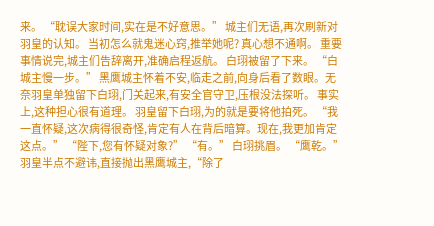来。 “耽误大家时间,实在是不好意思。” 城主们无语,再次刷新对羽皇的认知。 当初怎么就鬼迷心窍,推举她呢? 真心想不通啊。 重要事情说完,城主们告辞离开,准确启程返航。 白珝被留了下来。 “白城主慢一步。” 黑鹰城主怀着不安,临走之前,向身后看了数眼。无奈羽皇单独留下白珝,门关起来,有安全官守卫,压根没法探听。 事实上,这种担心很有道理。 羽皇留下白珝,为的就是要将他拍死。 “我一直怀疑,这次病得很奇怪,肯定有人在背后暗算。现在,我更加肯定这点。” “陛下,您有怀疑对象?” “有。” 白珝挑眉。 “鹰乾。”羽皇半点不避讳,直接抛出黑鹰城主,“除了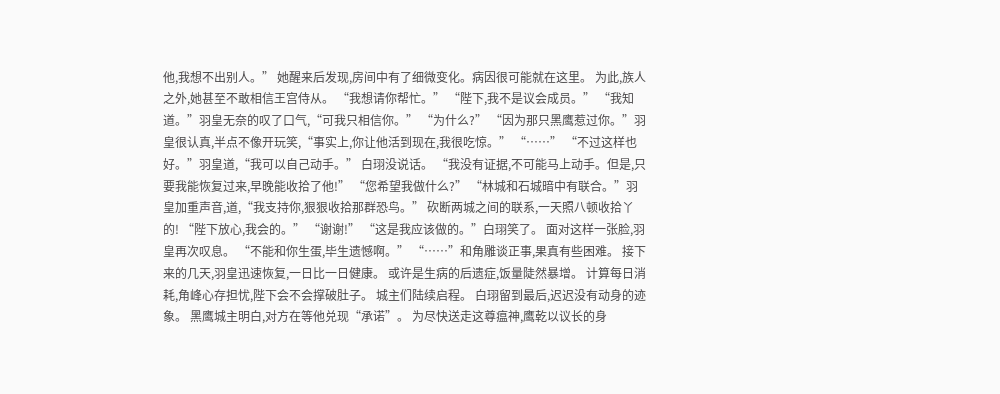他,我想不出别人。” 她醒来后发现,房间中有了细微变化。病因很可能就在这里。 为此,族人之外,她甚至不敢相信王宫侍从。 “我想请你帮忙。” “陛下,我不是议会成员。” “我知道。”羽皇无奈的叹了口气,“可我只相信你。” “为什么?” “因为那只黑鹰惹过你。”羽皇很认真,半点不像开玩笑,“事实上,你让他活到现在,我很吃惊。” “……” “不过这样也好。”羽皇道,“我可以自己动手。” 白珝没说话。 “我没有证据,不可能马上动手。但是,只要我能恢复过来,早晚能收拾了他!” “您希望我做什么?” “林城和石城暗中有联合。”羽皇加重声音,道,“我支持你,狠狠收拾那群恐鸟。” 砍断两城之间的联系,一天照八顿收拾丫的! “陛下放心,我会的。” “谢谢!” “这是我应该做的。”白珝笑了。 面对这样一张脸,羽皇再次叹息。 “不能和你生蛋,毕生遗憾啊。” “……”和角雕谈正事,果真有些困难。 接下来的几天,羽皇迅速恢复,一日比一日健康。 或许是生病的后遗症,饭量陡然暴增。 计算每日消耗,角峰心存担忧,陛下会不会撑破肚子。 城主们陆续启程。 白珝留到最后,迟迟没有动身的迹象。 黑鹰城主明白,对方在等他兑现“承诺”。 为尽快送走这尊瘟神,鹰乾以议长的身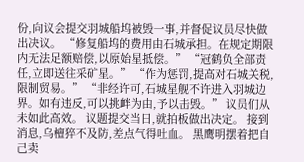份,向议会提交羽城船坞被毁一事,并督促议员尽快做出决议。 “修复船坞的费用由石城承担。在规定期限内无法足额赔偿,以原始星抵偿。” “冠鹤负全部责任,立即送往采矿星。” “作为惩罚,提高对石城关税,限制贸易。” “非经许可,石城星舰不许进入羽城边界。如有违反,可以挑衅为由,予以击毁。” 议员们从未如此高效。 议题提交当日,就拍板做出决定。 接到消息,乌檀猝不及防,差点气得吐血。 黑鹰明摆着把自己卖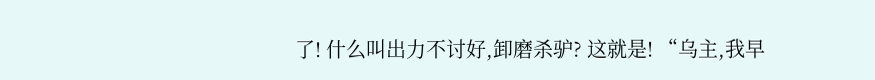了! 什么叫出力不讨好,卸磨杀驴? 这就是! “乌主,我早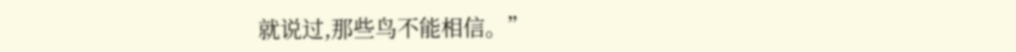就说过,那些鸟不能相信。”